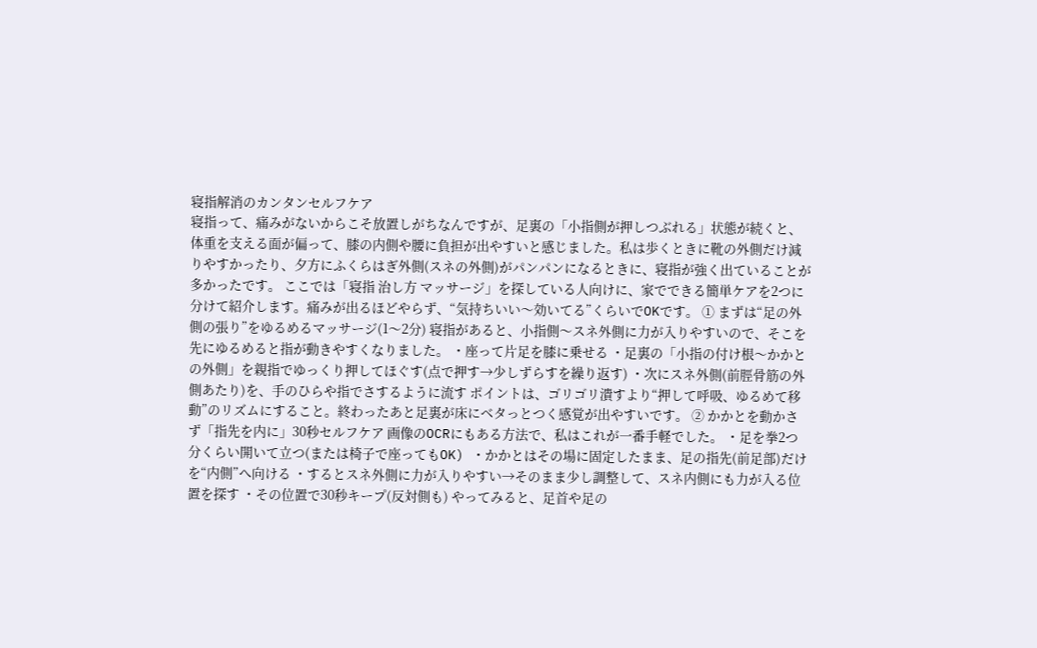寝指解消のカンタンセルフケア
寝指って、痛みがないからこそ放置しがちなんですが、足裏の「小指側が押しつぶれる」状態が続くと、体重を支える面が偏って、膝の内側や腰に負担が出やすいと感じました。私は歩くときに靴の外側だけ減りやすかったり、夕方にふくらはぎ外側(スネの外側)がパンパンになるときに、寝指が強く出ていることが多かったです。 ここでは「寝指 治し方 マッサージ」を探している人向けに、家でできる簡単ケアを2つに分けて紹介します。痛みが出るほどやらず、“気持ちいい〜効いてる”くらいでOKです。 ① まずは“足の外側の張り”をゆるめるマッサージ(1〜2分) 寝指があると、小指側〜スネ外側に力が入りやすいので、そこを先にゆるめると指が動きやすくなりました。 ・座って片足を膝に乗せる ・足裏の「小指の付け根〜かかとの外側」を親指でゆっくり押してほぐす(点で押す→少しずらすを繰り返す) ・次にスネ外側(前脛骨筋の外側あたり)を、手のひらや指でさするように流す ポイントは、ゴリゴリ潰すより“押して呼吸、ゆるめて移動”のリズムにすること。終わったあと足裏が床にベタっとつく感覚が出やすいです。 ② かかとを動かさず「指先を内に」30秒セルフケア 画像のOCRにもある方法で、私はこれが一番手軽でした。 ・足を拳2つ分くらい開いて立つ(または椅子で座ってもOK) ・かかとはその場に固定したまま、足の指先(前足部)だけを“内側”へ向ける ・するとスネ外側に力が入りやすい→そのまま少し調整して、スネ内側にも力が入る位置を探す ・その位置で30秒キープ(反対側も) やってみると、足首や足の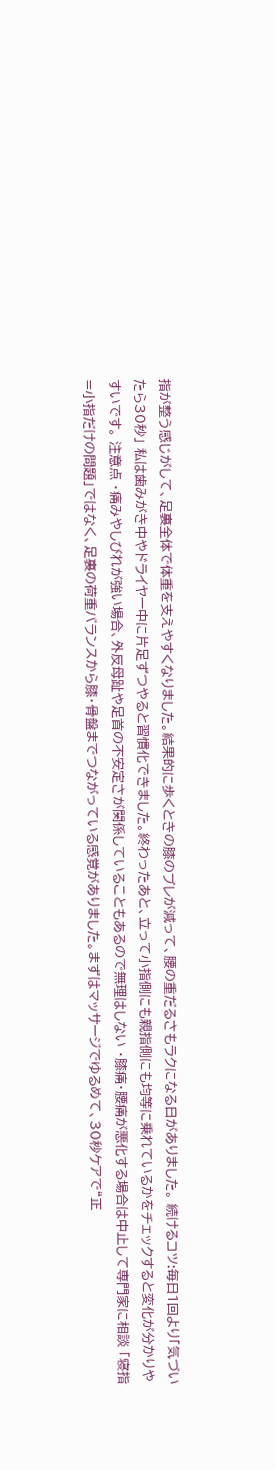指が整う感じがして、足裏全体で体重を支えやすくなりました。結果的に歩くときの膝のブレが減って、腰の重だるさもラクになる日がありました。 続けるコツ:毎日1回より「気づいたら30秒」 私は歯みがき中やドライヤー中に片足ずつやると習慣化できました。終わったあと、立って小指側にも親指側にも均等に乗れているかをチェックすると変化が分かりやすいです。 注意点 ・痛みやしびれが強い場合、外反母趾や足首の不安定さが関係していることもあるので無理はしない ・膝痛・腰痛が悪化する場合は中止して専門家に相談 「寝指=小指だけの問題」ではなく、足裏の荷重バランスから膝・骨盤までつながっている感覚がありました。まずはマッサージでゆるめて、30秒ケアで“正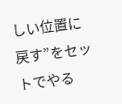しい位置に戻す”をセットでやる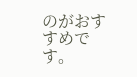のがおすすめです。